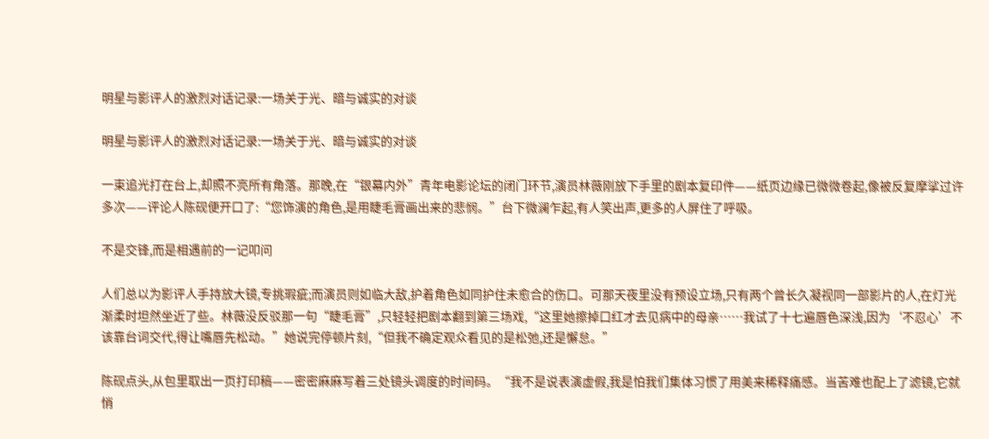明星与影评人的激烈对话记录:一场关于光、暗与诚实的对谈

明星与影评人的激烈对话记录:一场关于光、暗与诚实的对谈

一束追光打在台上,却照不亮所有角落。那晚,在“银幕内外”青年电影论坛的闭门环节,演员林薇刚放下手里的剧本复印件——纸页边缘已微微卷起,像被反复摩挲过许多次——评论人陈砚便开口了:“您饰演的角色,是用睫毛膏画出来的悲悯。”台下微澜乍起,有人笑出声,更多的人屏住了呼吸。

不是交锋,而是相遇前的一记叩问

人们总以为影评人手持放大镜,专挑瑕疵;而演员则如临大敌,护着角色如同护住未愈合的伤口。可那天夜里没有预设立场,只有两个曾长久凝视同一部影片的人,在灯光渐柔时坦然坐近了些。林薇没反驳那一句“睫毛膏”,只轻轻把剧本翻到第三场戏,“这里她擦掉口红才去见病中的母亲……我试了十七遍唇色深浅,因为‘不忍心’不该靠台词交代,得让嘴唇先松动。”她说完停顿片刻,“但我不确定观众看见的是松弛,还是懈怠。”

陈砚点头,从包里取出一页打印稿——密密麻麻写着三处镜头调度的时间码。“我不是说表演虚假,我是怕我们集体习惯了用美来稀释痛感。当苦难也配上了滤镜,它就悄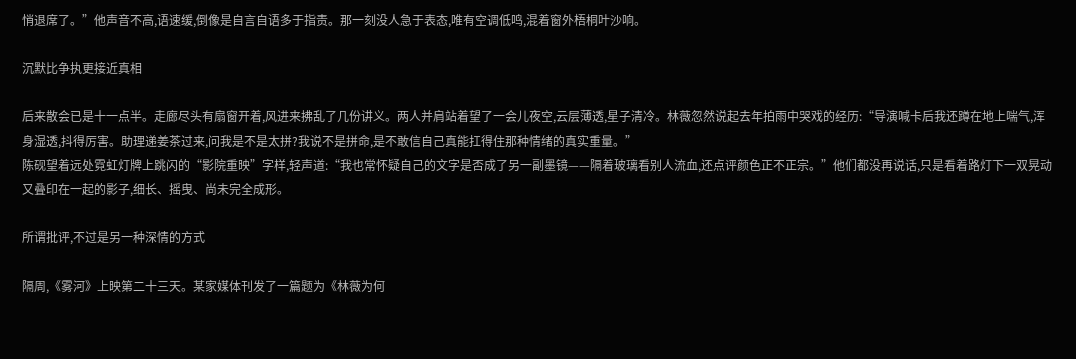悄退席了。”他声音不高,语速缓,倒像是自言自语多于指责。那一刻没人急于表态,唯有空调低鸣,混着窗外梧桐叶沙响。

沉默比争执更接近真相

后来散会已是十一点半。走廊尽头有扇窗开着,风进来拂乱了几份讲义。两人并肩站着望了一会儿夜空,云层薄透,星子清冷。林薇忽然说起去年拍雨中哭戏的经历:“导演喊卡后我还蹲在地上喘气,浑身湿透,抖得厉害。助理递姜茶过来,问我是不是太拼?我说不是拼命,是不敢信自己真能扛得住那种情绪的真实重量。”
陈砚望着远处霓虹灯牌上跳闪的“影院重映”字样,轻声道:“我也常怀疑自己的文字是否成了另一副墨镜——隔着玻璃看别人流血,还点评颜色正不正宗。”他们都没再说话,只是看着路灯下一双晃动又叠印在一起的影子,细长、摇曳、尚未完全成形。

所谓批评,不过是另一种深情的方式

隔周,《雾河》上映第二十三天。某家媒体刊发了一篇题为《林薇为何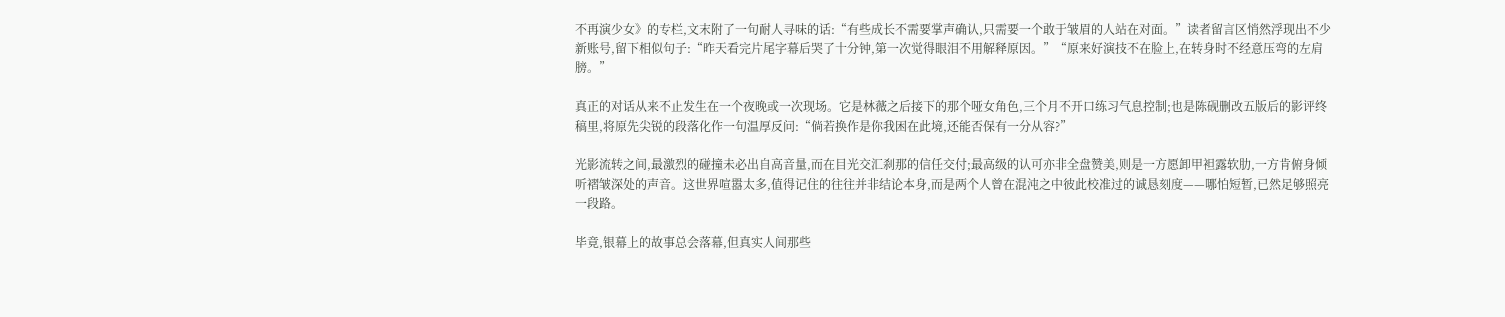不再演少女》的专栏,文末附了一句耐人寻味的话:“有些成长不需要掌声确认,只需要一个敢于皱眉的人站在对面。”读者留言区悄然浮现出不少新账号,留下相似句子:“昨天看完片尾字幕后哭了十分钟,第一次觉得眼泪不用解释原因。”“原来好演技不在脸上,在转身时不经意压弯的左肩膀。”

真正的对话从来不止发生在一个夜晚或一次现场。它是林薇之后接下的那个哑女角色,三个月不开口练习气息控制;也是陈砚删改五版后的影评终稿里,将原先尖锐的段落化作一句温厚反问:“倘若换作是你我困在此境,还能否保有一分从容?”

光影流转之间,最激烈的碰撞未必出自高音量,而在目光交汇刹那的信任交付;最高级的认可亦非全盘赞美,则是一方愿卸甲袒露软肋,一方肯俯身倾听褶皱深处的声音。这世界喧嚣太多,值得记住的往往并非结论本身,而是两个人曾在混沌之中彼此校准过的诚恳刻度——哪怕短暂,已然足够照亮一段路。

毕竟,银幕上的故事总会落幕,但真实人间那些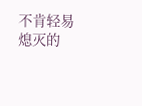不肯轻易熄灭的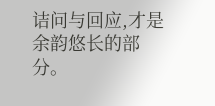诘问与回应,才是余韵悠长的部分。